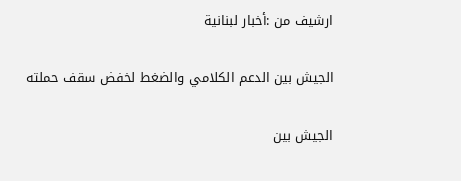ارشيف من :أخبار لبنانية

الجيش بين الدعم الكلامي والضغط لخفض سقف حملته

الجيش بين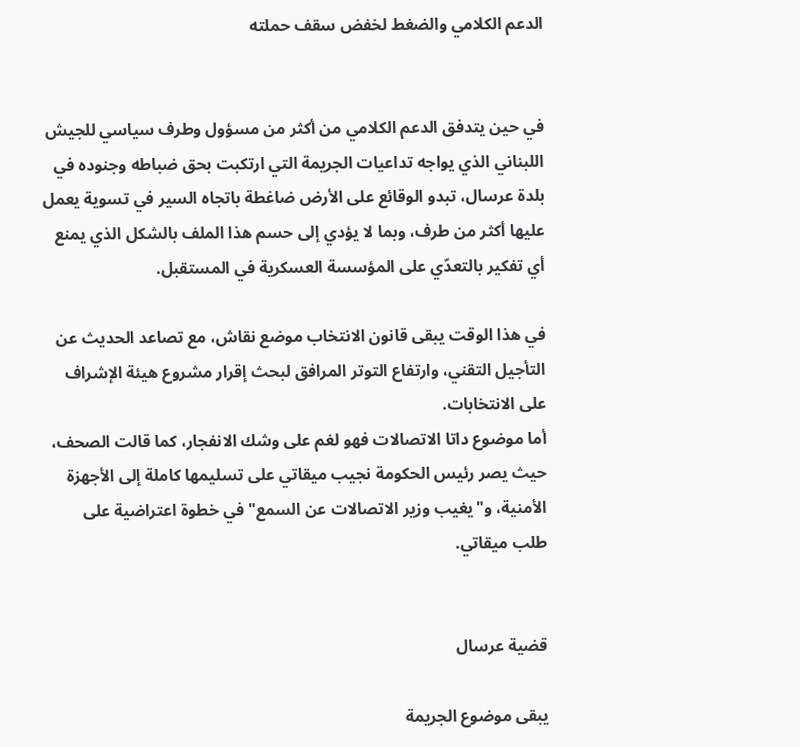الدعم الكلامي والضغط لخفض سقف حملته


في حين يتدفق الدعم الكلامي من أكثر من مسؤول وطرف سياسي للجيش اللبناني الذي يواجه تداعيات الجريمة التي ارتكبت بحق ضباطه وجنوده في بلدة عرسال، تبدو الوقائع على الأرض ضاغطة باتجاه السير في تسوية يعمل عليها أكثر من طرف، وبما لا يؤدي إلى حسم هذا الملف بالشكل الذي يمنع أي تفكير بالتعدّي على المؤسسة العسكرية في المستقبل.

في هذا الوقت يبقى قانون الانتخاب موضع نقاش، مع تصاعد الحديث عن التأجيل التقني، وارتفاع التوتر المرافق لبحث إقرار مشروع هيئة الإشراف على الانتخابات.
أما موضوع داتا الاتصالات فهو لغم على وشك الانفجار، كما قالت الصحف، حيث يصر رئيس الحكومة نجيب ميقاتي على تسليمها كاملة إلى الأجهزة الأمنية، و"يغيب وزير الاتصالات عن السمع" في خطوة اعتراضية على طلب ميقاتي.


قضية عرسال

يبقى موضوع الجريمة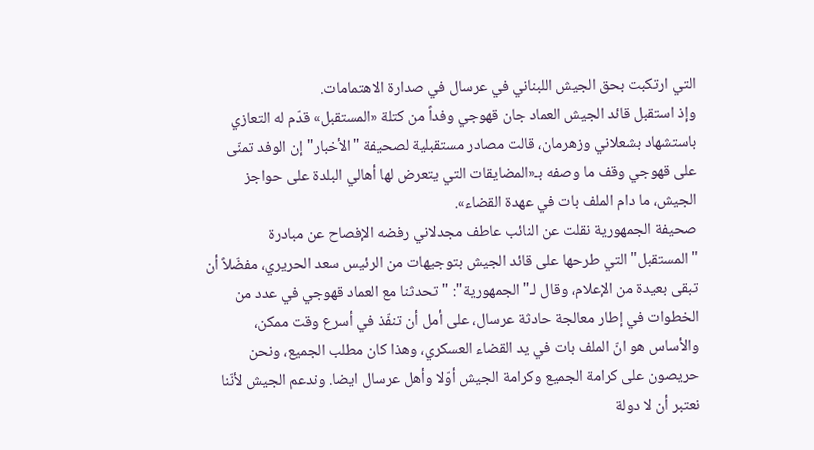التي ارتكبت بحق الجيش اللبناني في عرسال في صدارة الاهتمامات.
وإذ استقبل قائد الجيش العماد جان قهوجي وفداً من كتلة «المستقبل» قدّم له التعازي باستشهاد بشعلاني وزهرمان، قالت مصادر مستقبلية لصحيفة "الأخبار" إن الوفد تمنّى على قهوجي وقف ما وصفه بـ«المضايقات التي يتعرض لها أهالي البلدة على حواجز الجيش، ما دام الملف بات في عهدة القضاء».
صحيفة الجمهورية نقلت عن النائب عاطف مجدلاني رفضه الإفصاح عن مبادرة "المستقبل" التي طرحها على قائد الجيش بتوجيهات من الرئيس سعد الحريري، مفضّلاً أن تبقى بعيدة من الإعلام، وقال لـ"الجمهورية": "تحدثنا مع العماد قهوجي في عدد من الخطوات في إطار معالجة حادثة عرسال، على أمل أن تنفّذ في أسرع وقت ممكن، والأساس هو انّ الملف بات في يد القضاء العسكري، وهذا كان مطلب الجميع، ونحن حريصون على كرامة الجميع وكرامة الجيش أوّلا وأهل عرسال ايضا. وندعم الجيش لأنّنا نعتبر أن لا دولة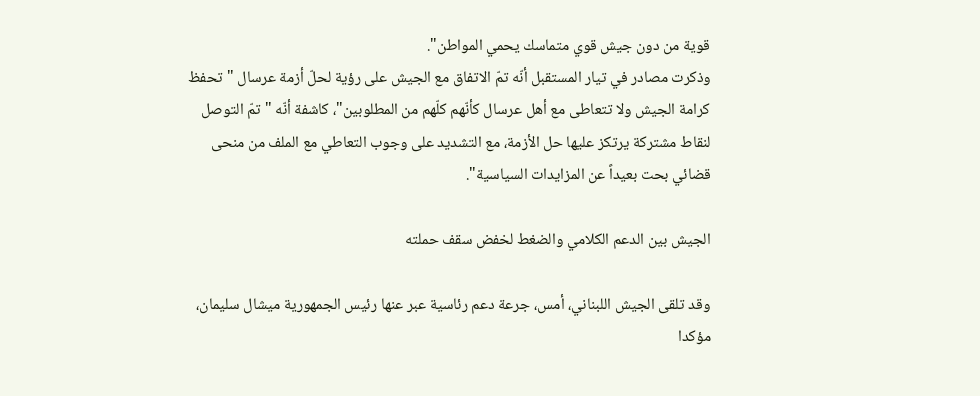قوية من دون جيش قوي متماسك يحمي المواطن".
وذكرت مصادر في تيار المستقبل أنّه تمّ الاتفاق مع الجيش على رؤية لحلّ أزمة عرسال "تحفظ كرامة الجيش ولا تتعاطى مع أهل عرسال كأنّهم كلّهم من المطلوبين"، كاشفة أنّه "تمّ التوصل لنقاط مشتركة يرتكز عليها حل الأزمة، مع التشديد على وجوب التعاطي مع الملف من منحى قضائي بحت بعيداً عن المزايدات السياسية".

الجيش بين الدعم الكلامي والضغط لخفض سقف حملته

وقد تلقى الجيش اللبناني، أمس، جرعة دعم رئاسية عبر عنها رئيس الجمهورية ميشال سليمان، مؤكدا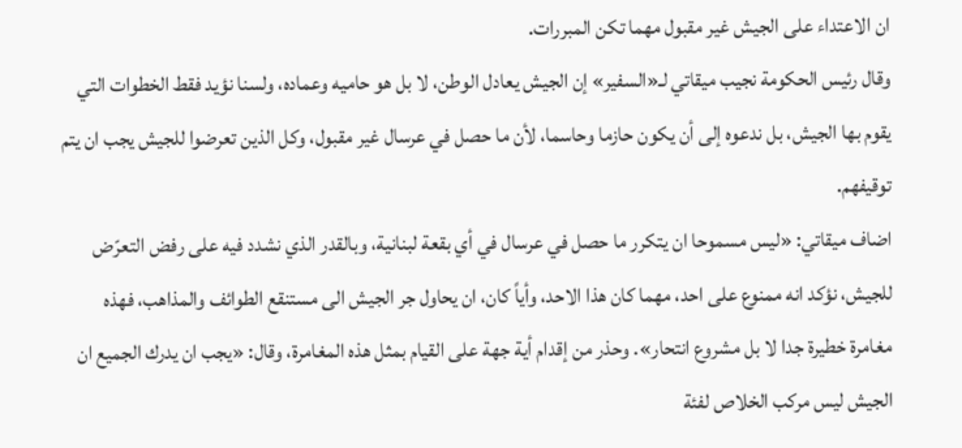ان الاعتداء على الجيش غير مقبول مهما تكن المبررات.
وقال رئيس الحكومة نجيب ميقاتي لـ«السفير» إن الجيش يعادل الوطن، لا بل هو حاميه وعماده، ولسنا نؤيد فقط الخطوات التي يقوم بها الجيش، بل ندعوه إلى أن يكون حازما وحاسما، لأن ما حصل في عرسال غير مقبول، وكل الذين تعرضوا للجيش يجب ان يتم توقيفهم.
اضاف ميقاتي: «ليس مسموحا ان يتكرر ما حصل في عرسال في أي بقعة لبنانية، وبالقدر الذي نشدد فيه على رفض التعرّض للجيش، نؤكد انه ممنوع على احد، مهما كان هذا الاحد، وأياً كان، ان يحاول جر الجيش الى مستنقع الطوائف والمذاهب، فهذه مغامرة خطيرة جدا لا بل مشروع انتحار». وحذر من إقدام أية جهة على القيام بمثل هذه المغامرة، وقال: «يجب ان يدرك الجميع ان الجيش ليس مركب الخلاص لفئة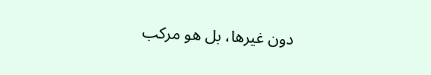دون غيرها، بل هو مركب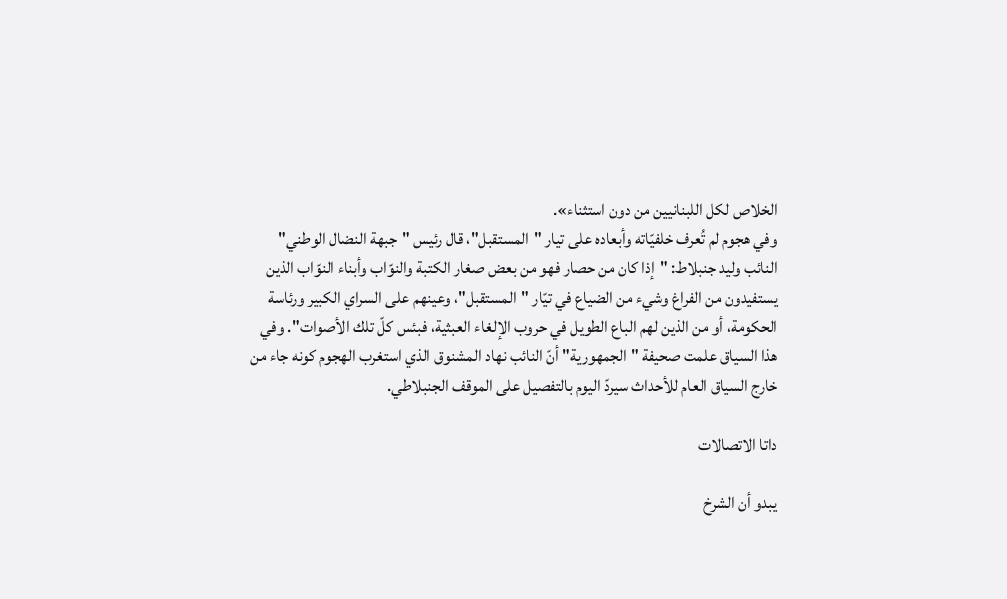الخلاص لكل اللبنانيين من دون استثناء».
وفي هجوم لم تُعرف خلفيّاته وأبعاده على تيار "المستقبل"، قال رئيس "جبهة النضال الوطني" النائب وليد جنبلاط: "إذا كان من حصار فهو من بعض صغار الكتبة والنوّاب وأبناء النوّاب الذين يستفيدون من الفراغ وشيء من الضياع في تيّار "المستقبل"، وعينهم على السراي الكبير ورئاسة الحكومة، أو من الذين لهم الباع الطويل في حروب الإلغاء العبثية، فبئس كلّ تلك الأصوات". وفي هذا السياق علمت صحيفة "الجمهورية" أنّ النائب نهاد المشنوق الذي استغرب الهجوم كونه جاء من خارج السياق العام للأحداث سيردّ اليوم بالتفصيل على الموقف الجنبلاطي.

داتا الاتصالات

يبدو أن الشرخ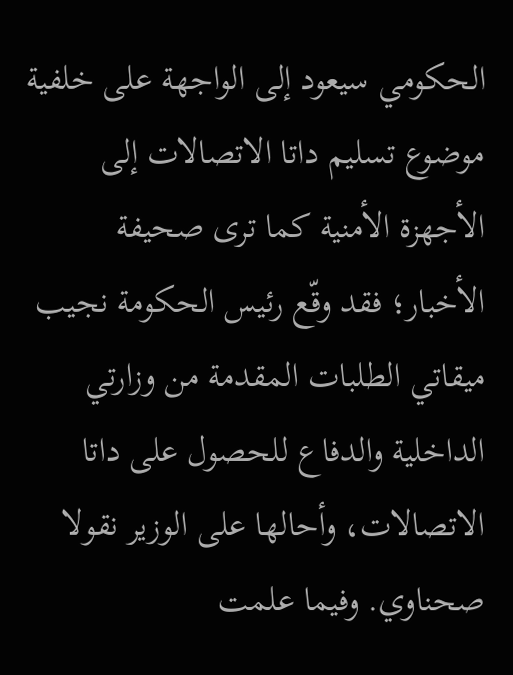الحكومي سيعود إلى الواجهة على خلفية موضوع تسليم داتا الاتصالات إلى الأجهزة الأمنية كما ترى صحيفة الأخبار؛ فقد وقّع رئيس الحكومة نجيب ميقاتي الطلبات المقدمة من وزارتي الداخلية والدفاع للحصول على داتا الاتصالات، وأحالها على الوزير نقولا صحناوي. وفيما علمت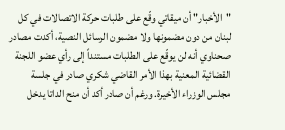"الأخبار" أن ميقاتي وقّع على طلبات حركة الاتصالات في كل لبنان من دون مضمونها ولا مضمون الرسائل النصية، أكدت مصادر صحناوي أنه لن يوقّع على الطلبات مستنداً إلى رأي عضو اللجنة القضائية المعنية بهذا الأمر القاضي شكري صادر في جلسة مجلس الوزراء الأخيرة. ورغم أن صادر أكد أن منح الداتا يدخل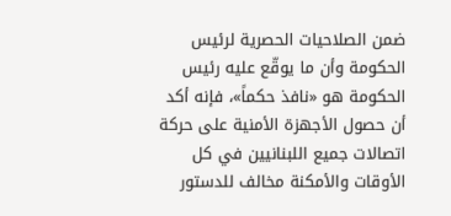ضمن الصلاحيات الحصرية لرئيس الحكومة وأن ما يوقّع عليه رئيس الحكومة هو «نافذ حكماً»، فإنه أكد أن حصول الأجهزة الأمنية على حركة اتصالات جميع اللبنانيين في كل الأوقات والأمكنة مخالف للدستور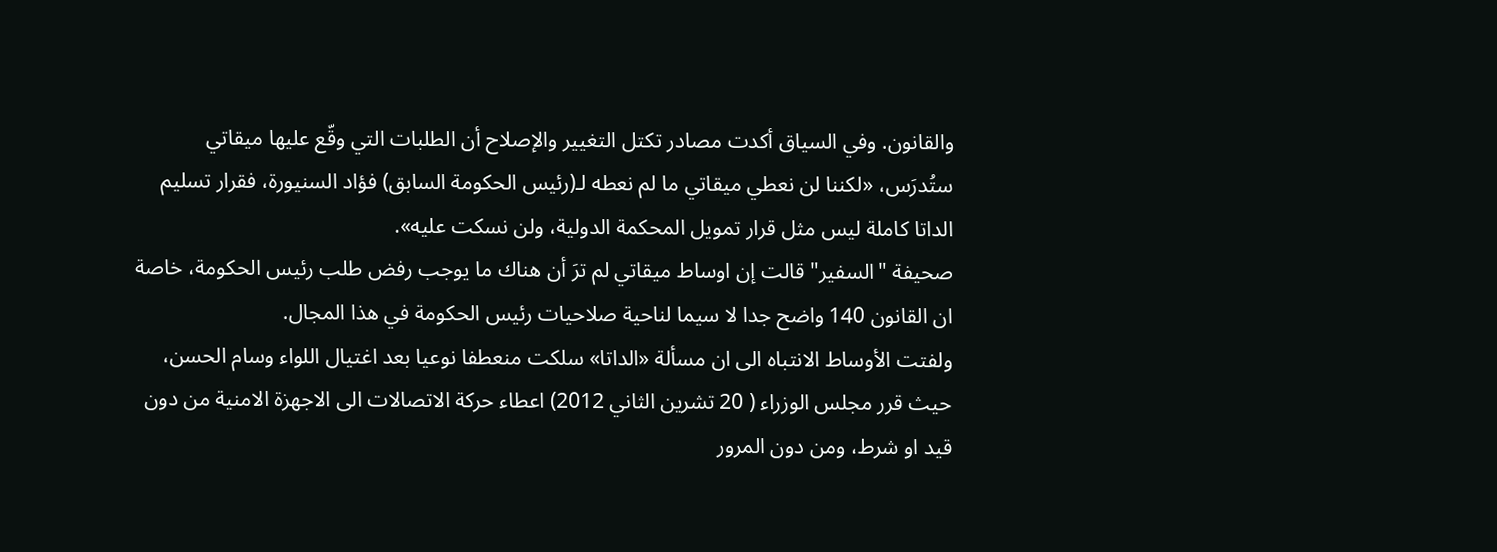والقانون. وفي السياق أكدت مصادر تكتل التغيير والإصلاح أن الطلبات التي وقّع عليها ميقاتي ستُدرَس، «لكننا لن نعطي ميقاتي ما لم نعطه لـ(رئيس الحكومة السابق) فؤاد السنيورة، فقرار تسليم الداتا كاملة ليس مثل قرار تمويل المحكمة الدولية، ولن نسكت عليه».
صحيفة "السفير" قالت إن اوساط ميقاتي لم ترَ أن هناك ما يوجب رفض طلب رئيس الحكومة، خاصة ان القانون 140 واضح جدا لا سيما لناحية صلاحيات رئيس الحكومة في هذا المجال.
ولفتت الأوساط الانتباه الى ان مسألة «الداتا» سلكت منعطفا نوعيا بعد اغتيال اللواء وسام الحسن، حيث قرر مجلس الوزراء ( 20 تشرين الثاني 2012) اعطاء حركة الاتصالات الى الاجهزة الامنية من دون قيد او شرط، ومن دون المرور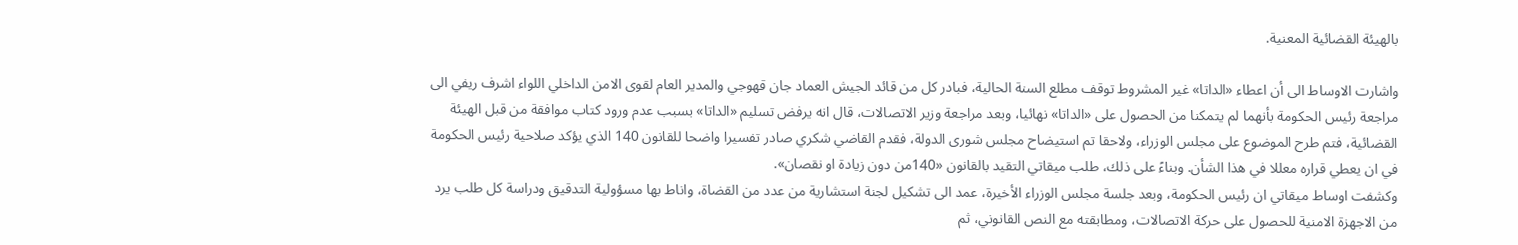بالهيئة القضائية المعنية.

واشارت الاوساط الى أن اعطاء «الداتا» غير المشروط توقف مطلع السنة الحالية، فبادر كل من قائد الجيش العماد جان قهوجي والمدير العام لقوى الامن الداخلي اللواء اشرف ريفي الى مراجعة رئيس الحكومة بأنهما لم يتمكنا من الحصول على «الداتا» نهائيا، وبعد مراجعة وزير الاتصالات، قال انه يرفض تسليم «الداتا» بسبب عدم ورود كتاب موافقة من قبل الهيئة القضائية، فتم طرح الموضوع على مجلس الوزراء، ولاحقا تم استيضاح مجلس شورى الدولة، فقدم القاضي شكري صادر تفسيرا واضحا للقانون 140 الذي يؤكد صلاحية رئيس الحكومة في ان يعطي قراره معللا في هذا الشأن. وبناءً على ذلك، طلب ميقاتي التقيد بالقانون «140من دون زيادة او نقصان».
وكشفت اوساط ميقاتي ان رئيس الحكومة، وبعد جلسة مجلس الوزراء الأخيرة، عمد الى تشكيل لجنة استشارية من عدد من القضاة، واناط بها مسؤولية التدقيق ودراسة كل طلب يرد من الاجهزة الامنية للحصول على حركة الاتصالات، ومطابقته مع النص القانوني، ثم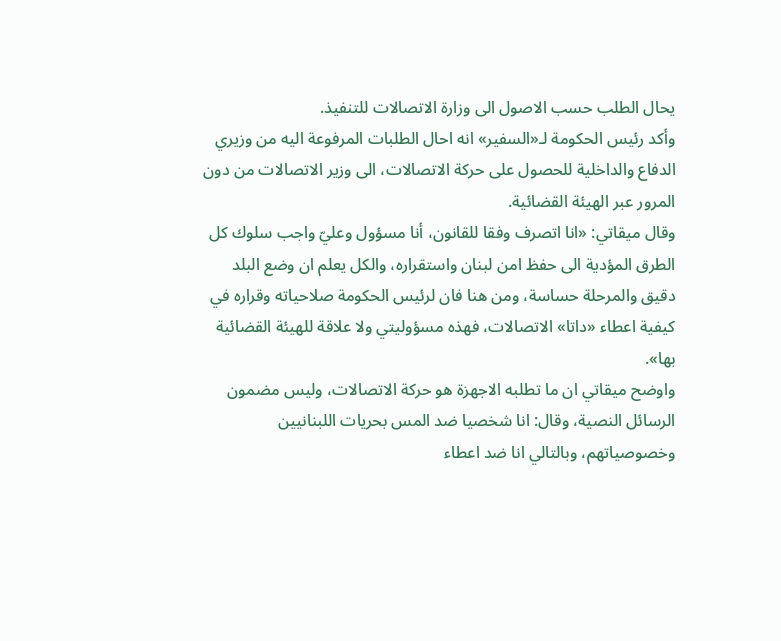يحال الطلب حسب الاصول الى وزارة الاتصالات للتنفيذ.
وأكد رئيس الحكومة لـ«السفير» انه احال الطلبات المرفوعة اليه من وزيري الدفاع والداخلية للحصول على حركة الاتصالات، الى وزير الاتصالات من دون المرور عبر الهيئة القضائية.
وقال ميقاتي: «انا اتصرف وفقا للقانون، أنا مسؤول وعليّ واجب سلوك كل الطرق المؤدية الى حفظ امن لبنان واستقراره، والكل يعلم ان وضع البلد دقيق والمرحلة حساسة، ومن هنا فان لرئيس الحكومة صلاحياته وقراره في كيفية اعطاء «داتا» الاتصالات، فهذه مسؤوليتي ولا علاقة للهيئة القضائية بها».
واوضح ميقاتي ان ما تطلبه الاجهزة هو حركة الاتصالات، وليس مضمون الرسائل النصية، وقال: انا شخصيا ضد المس بحريات اللبنانيين وخصوصياتهم، وبالتالي انا ضد اعطاء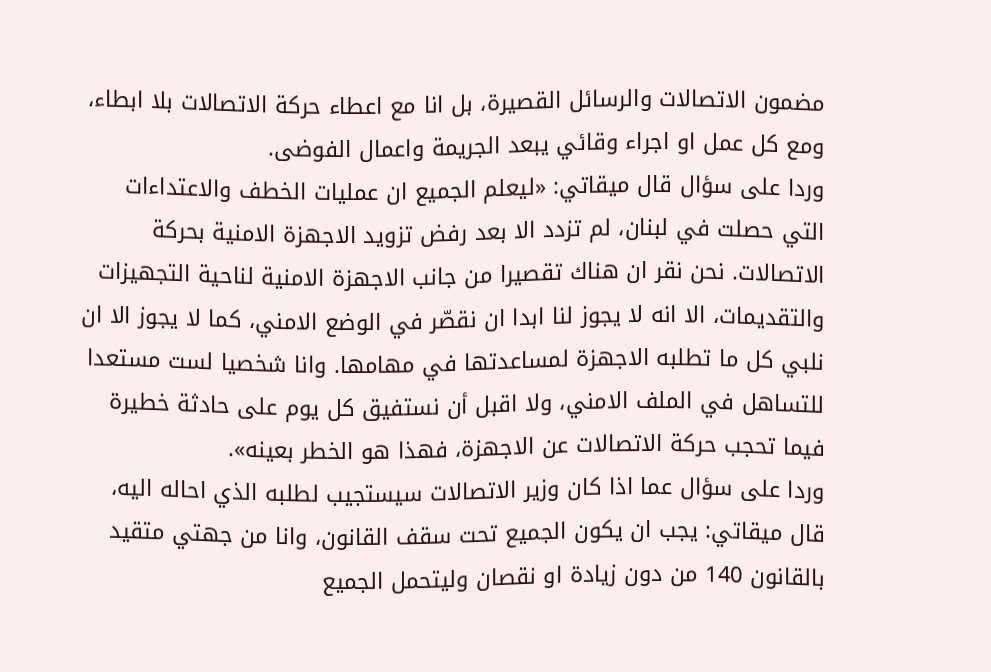مضمون الاتصالات والرسائل القصيرة، بل انا مع اعطاء حركة الاتصالات بلا ابطاء، ومع كل عمل او اجراء وقائي يبعد الجريمة واعمال الفوضى.
وردا على سؤال قال ميقاتي: «ليعلم الجميع ان عمليات الخطف والاعتداءات التي حصلت في لبنان، لم تزدد الا بعد رفض تزويد الاجهزة الامنية بحركة الاتصالات. نحن نقر ان هناك تقصيرا من جانب الاجهزة الامنية لناحية التجهيزات والتقديمات، الا انه لا يجوز لنا ابدا ان نقصّر في الوضع الامني، كما لا يجوز الا ان نلبي كل ما تطلبه الاجهزة لمساعدتها في مهامها. وانا شخصيا لست مستعدا للتساهل في الملف الامني، ولا اقبل أن نستفيق كل يوم على حادثة خطيرة فيما تحجب حركة الاتصالات عن الاجهزة، فهذا هو الخطر بعينه».
وردا على سؤال عما اذا كان وزير الاتصالات سيستجيب لطلبه الذي احاله اليه، قال ميقاتي: يجب ان يكون الجميع تحت سقف القانون، وانا من جهتي متقيد بالقانون 140 من دون زيادة او نقصان وليتحمل الجميع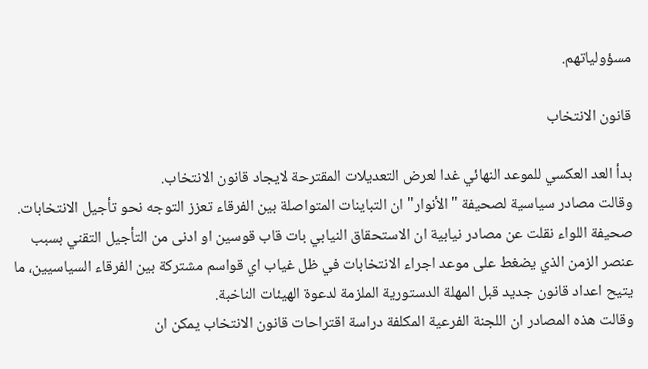مسؤولياتهم.

قانون الانتخاب

بدأ العد العكسي للموعد النهائي غدا لعرض التعديلات المقترحة لايجاد قانون الانتخاب.
وقالت مصادر سياسية لصحيفة "الأنوار" ان التباينات المتواصلة بين الفرقاء تعزز التوجه نحو تأجيل الانتخابات.
صحيفة اللواء نقلت عن مصادر نيابية ان الاستحقاق النيابي بات قاب قوسين او ادنى من التأجيل التقني بسبب عنصر الزمن الذي يضغط على موعد اجراء الانتخابات في ظل غياب اي قواسم مشتركة بين الفرقاء السياسيين، ما يتيح اعداد قانون جديد قبل المهلة الدستورية الملزمة لدعوة الهيئات الناخبة.
وقالت هذه المصادر ان اللجنة الفرعية المكلفة دراسة اقتراحات قانون الانتخاب يمكن ان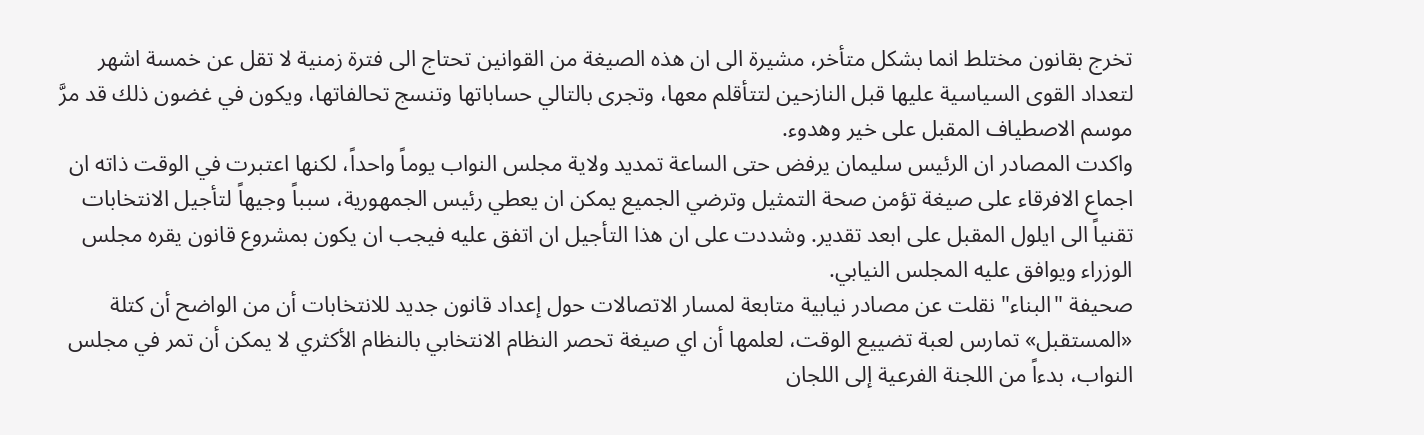تخرج بقانون مختلط انما بشكل متأخر، مشيرة الى ان هذه الصيغة من القوانين تحتاج الى فترة زمنية لا تقل عن خمسة اشهر لتعداد القوى السياسية عليها قبل النازحين لتتأقلم معها، وتجرى بالتالي حساباتها وتنسج تحالفاتها، ويكون في غضون ذلك قد مرَّ موسم الاصطياف المقبل على خير وهدوء.
واكدت المصادر ان الرئيس سليمان يرفض حتى الساعة تمديد ولاية مجلس النواب يوماً واحداً، لكنها اعتبرت في الوقت ذاته ان اجماع الافرقاء على صيغة تؤمن صحة التمثيل وترضي الجميع يمكن ان يعطي رئيس الجمهورية، سبباً وجيهاً لتأجيل الانتخابات تقنياً الى ايلول المقبل على ابعد تقدير. وشددت على ان هذا التأجيل ان اتفق عليه فيجب ان يكون بمشروع قانون يقره مجلس الوزراء ويوافق عليه المجلس النيابي.
صحيفة "البناء" نقلت عن مصادر نيابية متابعة لمسار الاتصالات حول إعداد قانون جديد للانتخابات أن من الواضح أن كتلة «المستقبل» تمارس لعبة تضييع الوقت، لعلمها أن اي صيغة تحصر النظام الانتخابي بالنظام الأكثري لا يمكن أن تمر في مجلس النواب، بدءاً من اللجنة الفرعية إلى اللجان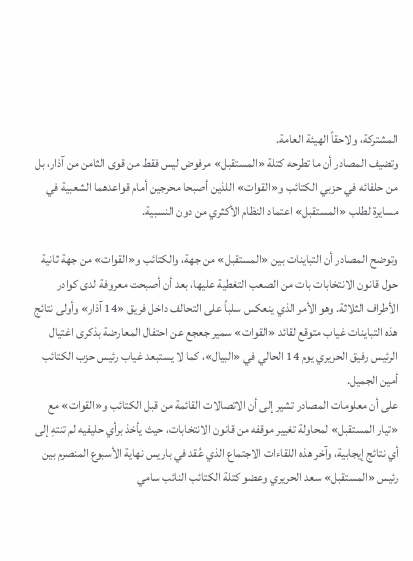المشتركة، ولاحقاً الهيئة العامة.
وتضيف المصادر أن ما تطرحه كتلة «المستقبل» مرفوض ليس فقط من قوى الثامن من آذار، بل من حلفائه في حزبي الكتائب و«القوات» اللذين أصبحا محرجين أمام قواعدهما الشعبية في مسايرة لطلب «المستقبل» اعتماد النظام الأكثري من دون النسبية.

وتوضح المصادر أن التباينات بين «المستقبل» من جهة، والكتائب و«القوات» من جهة ثانية حول قانون الانتخابات بات من الصعب التغطية عليها، بعد أن أصبحت معروفة لدى كوادر الأطراف الثلاثة. وهو الأمر الذي ينعكس سلباً على التحالف داخل فريق «14 آذار» وأولى نتائج هذه التباينات غياب متوقع لقائد «القوات» سمير جعجع عن احتفال المعارضة بذكرى اغتيال الرئيس رفيق الحريري يوم 14 الحالي في «البيال»، كما لا يستبعد غياب رئيس حزب الكتائب أمين الجميل.
على أن معلومات المصادر تشير إلى أن الاتصالات القائمة من قبل الكتائب و«القوات» مع «تيار المستقبل» لمحاولة تغيير موقفه من قانون الانتخابات، حيث يأخذ برأي حليفيه لم تنتهِ إلى أي نتائج إيجابية، وآخر هذه اللقاءات الاجتماع الذي عُقد في باريس نهاية الأسبوع المنصرم بين رئيس «المستقبل» سعد الحريري وعضو كتلة الكتائب النائب سامي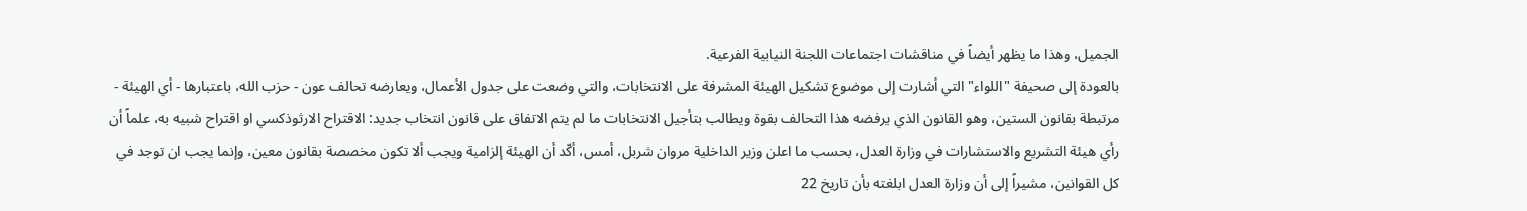الجميل، وهذا ما يظهر أيضاً في مناقشات اجتماعات اللجنة النيابية الفرعية.
بالعودة إلى صحيفة "اللواء" التي أشارت إلى موضوع تشكيل الهيئة المشرفة على الانتخابات، والتي وضعت على جدول الأعمال، ويعارضه تحالف عون - حزب الله، باعتبارها - أي الهيئة - مرتبطة بقانون الستين، وهو القانون الذي يرفضه هذا التحالف بقوة ويطالب بتأجيل الانتخابات ما لم يتم الاتفاق على قانون انتخاب جديد: الاقتراح الارثوذكسي او اقتراح شبيه به، علماً أن رأي هيئة التشريع والاستشارات في وزارة العدل، بحسب ما اعلن وزير الداخلية مروان شربل، أمس، أكّد أن الهيئة إلزامية ويجب ألا تكون مخصصة بقانون معين، وإنما يجب ان توجد في كل القوانين، مشيراً إلى أن وزارة العدل ابلغته بأن تاريخ 22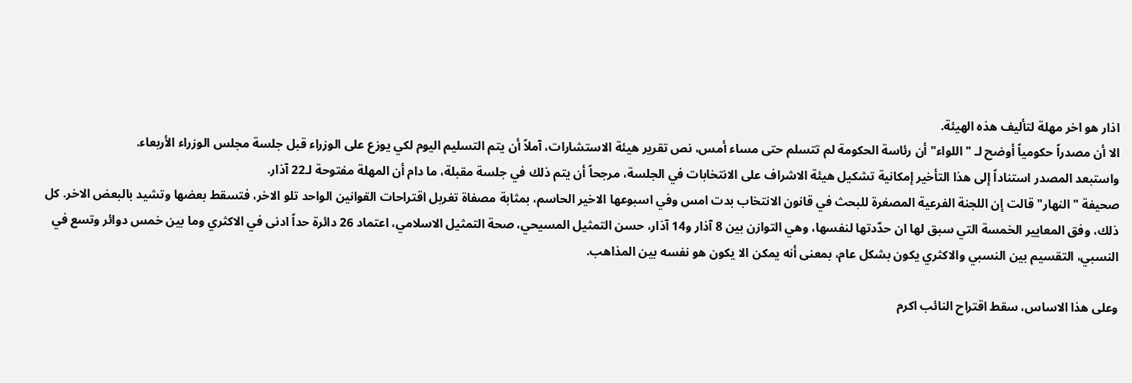اذار هو اخر مهلة لتأليف هذه الهيئة.
الا أن مصدراً حكومياً أوضح لـ "اللواء" أن رئاسة الحكومة لم تتسلم حتى مساء أمس، نص تقرير هيئة الاستشارات، آملاً أن يتم التسليم اليوم لكي يوزع على الوزراء قبل جلسة مجلس الوزراء الأربعاء.
واستبعد المصدر استناداً إلى هذا التأخير إمكانية تشكيل هيئة الاشراف على الانتخابات في الجلسة، مرجحاً أن يتم ذلك في جلسة مقبلة، ما دام أن المهلة مفتوحة لـ22 آذار.
صحيفة "النهار" قالت إن اللجنة الفرعية المصغرة للبحث في قانون الانتخاب بدت امس وفي اسبوعها الاخير الحاسم، بمثابة مصفاة تغربل اقتراحات القوانين الواحد تلو الاخر، فتسقط بعضها وتشيد بالبعض الاخر. كل ذلك، وفق المعايير الخمسة التي سبق لها ان حدّدتها لنفسها، وهي التوازن بين 8 آذار و14 آذار، حسن التمثيل المسيحي، صحة التمثيل الاسلامي، اعتماد 26 دائرة حداً ادنى في الاكثري وما بين خمس دوائر وتسع في النسبي، التقسيم بين النسبي والاكثري يكون بشكل عام، بمعنى أنه يمكن الا يكون هو نفسه بين المذاهب.

وعلى هذا الاساس، سقط اقتراح النائب اكرم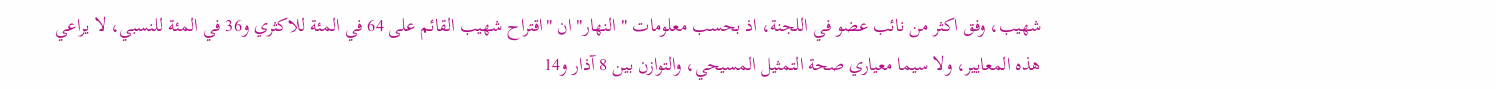شهيب، وفق اكثر من نائب عضو في اللجنة، اذ بحسب معلومات " النهار" ان "اقتراح شهيب القائم على 64 في المئة للاكثري و36 في المئة للنسبي، لا يراعي هذه المعايير، ولا سيما معياري صحة التمثيل المسيحي، والتوازن بين 8 آذار و14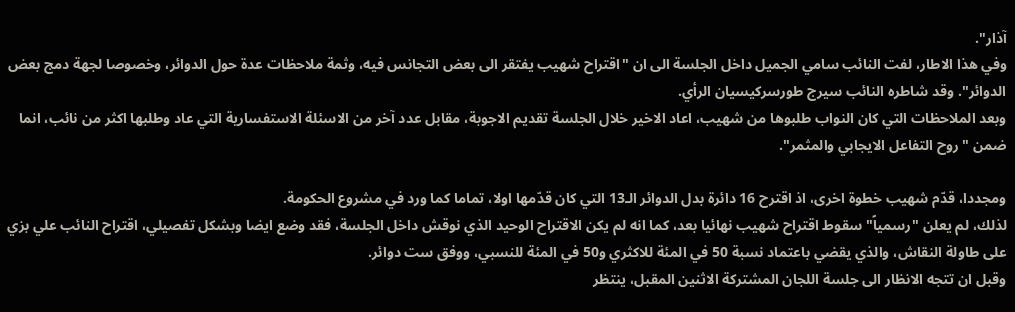آذار".
وفي هذا الاطار، لفت النائب سامي الجميل داخل الجلسة الى ان "اقتراح شهيب يفتقر الى بعض التجانس فيه، وثمة ملاحظات عدة حول الدوائر، وخصوصا لجهة دمج بعض الدوائر". وقد شاطره النائب سيرج طورسركيسيان الرأي.
وبعد الملاحظات التي كان النواب طلبوها من شهيب، اعاد الاخير خلال الجلسة تقديم الاجوبة، مقابل عدد آخر من الاسئلة الاستفسارية التي عاد وطلبها اكثر من نائب، انما ضمن "روح التفاعل الايجابي والمثمر".

ومجددا، قدّم شهيب خطوة اخرى، اذ اقترح 16 دائرة بدل الدوائر الـ13 التي كان قدّمها اولا، تماما كما ورد في مشروع الحكومة.
لذلك، لم يعلن "رسمياً" سقوط اقتراح شهيب نهائيا بعد، كما انه لم يكن الاقتراح الوحيد الذي نوقش داخل الجلسة، فقد وضع ايضا وبشكل تفصيلي، اقتراح النائب علي بزي على طاولة النقاش، والذي يقضي باعتماد نسبة 50 في المئة للاكثري و50 في المئة للنسبي، ووفق ست دوائر.
وقبل ان تتجه الانظار الى جلسة اللجان المشتركة الاثنين المقبل، ينتظر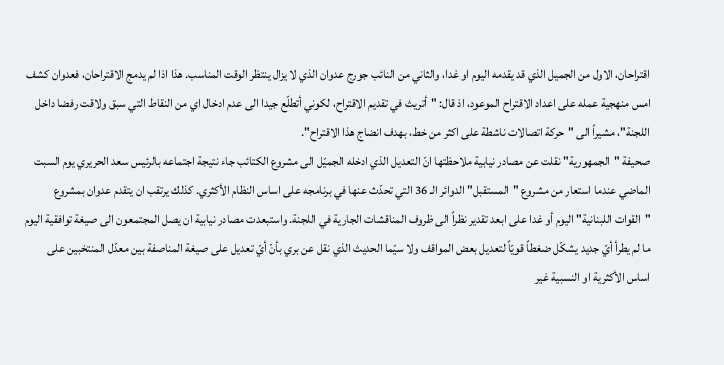اقتراحان، الاول من الجميل الذي قد يقدمه اليوم او غدا، والثاني من النائب جورج عدوان الذي لا يزال ينتظر الوقت المناسب. هذا اذا لم يدمج الاقتراحان، فعدوان كشف امس منهجية عمله على اعداد الاقتراح الموعود، اذ قال: "أتريث في تقديم الاقتراح، لكوني أتطلّع جيدا الى عدم ادخال اي من النقاط التي سبق ولاقت رفضا داخل اللجنة"، مشيراً الى "حركة اتصالات ناشطة على اكثر من خط، بهدف انضاج هذا الاقتراح".
صحيفة "الجمهورية" نقلت عن مصادر نيابية ملاحظتها انّ التعديل الذي ادخله الجميّل الى مشروع الكتائب جاء نتيجة اجتماعه بالرئيس سعد الحريري يوم السبت الماضي عندما استعار من مشروع "المستقبل" الدوائر الـ 36 التي تحدّث عنها في برنامجه على اساس النظام الأكثري. كذلك يرتقب ان يتقدم عدوان بمشروع "القوات اللبنانية" اليوم أو غدا على ابعد تقدير نظراً الى ظروف المناقشات الجارية في اللجنة. واستبعدت مصادر نيابية ان يصل المجتمعون الى صيغة توافقية اليوم ما لم يطرأ أيّ جديد يشكّل ضغطاً قويّاً لتعديل بعض المواقف ولا سيّما الحديث الذي نقل عن بري بأنّ أيّ تعديل على صيغة المناصفة بين معدّل المنتخبين على اساس الأكثرية او النسبية غير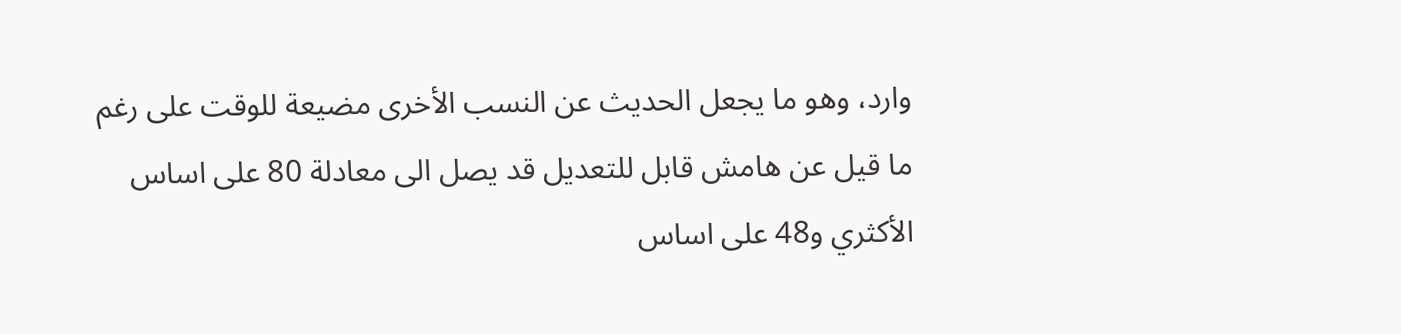وارد، وهو ما يجعل الحديث عن النسب الأخرى مضيعة للوقت على رغم ما قيل عن هامش قابل للتعديل قد يصل الى معادلة 80 على اساس الأكثري و48 على اساس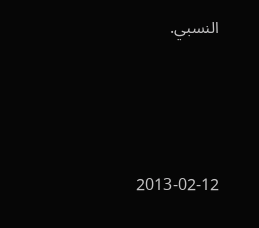النسبي.




2013-02-12